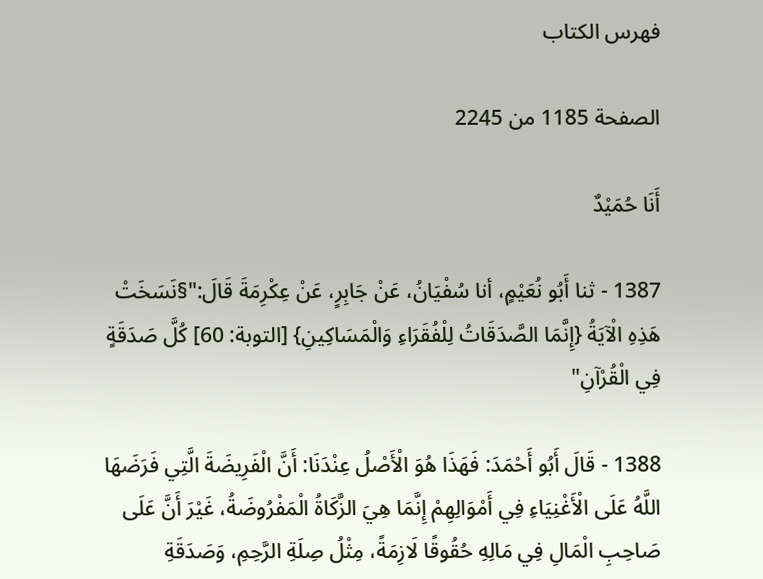فهرس الكتاب

الصفحة 1185 من 2245

أَنَا حُمَيْدٌ

1387 - ثنا أَبُو نُعَيْمٍ، أنا سُفْيَانُ، عَنْ جَابِرٍ، عَنْ عِكْرِمَةَ قَالَ:"§نَسَخَتْ هَذِهِ الْآيَةُ {إِنَّمَا الصَّدَقَاتُ لِلْفُقَرَاءِ وَالْمَسَاكِينِ} [التوبة: 60] كُلَّ صَدَقَةٍ فِي الْقُرْآنِ"

1388 - قَالَ أَبُو أَحْمَدَ: فَهَذَا هُوَ الْأَصْلُ عِنْدَنَا: أَنَّ الْفَرِيضَةَ الَّتِي فَرَضَهَا اللَّهُ عَلَى الْأَغْنِيَاءِ فِي أَمْوَالِهِمْ إِنَّمَا هِيَ الزَّكَاةُ الْمَفْرُوضَةُ، غَيْرَ أَنَّ عَلَى صَاحِبِ الْمَالِ فِي مَالِهِ حُقُوقًا لَازِمَةً، مِثْلُ صِلَةِ الرَّحِمِ، وَصَدَقَةِ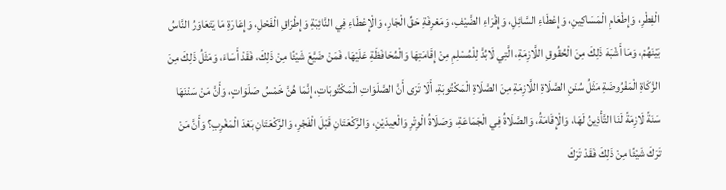الْفِطْرِ، وَإِطْعَامِ الْمَسَاكِينِ، وَإِعْطَاءِ السَّائِلِ، وَإِقْرَاءِ الضَّيْفِ، وَمَعْرِفَةِ حَقِّ الْجَارِ، وَالْإِعْطَاءِ فِي النَّائِبَةِ وَإِطْرَاقِ الْفَحْلِ، وَإِعَارَةِ مَا يَتَعَاوَرُ النَّاسُ بَيْنَهُمْ، وَمَا أَشْبَهَ ذَلِكَ مِنَ الْحُقُوقِ اللَّازِمَةِ، الَّتِي لَابُدَّ لِلْمُسْلِمِ مِنْ إِقَامَتِهَا وَالْمُحَافَظَةِ عَلَيْهَا، فَمَنْ ضَيَّعَ شَيْئًا مِنْ ذَلِكَ، فَقَدْ أَسَاءَ، وَمَثَلُ ذَلِكَ مِنَ الزَّكَاةِ الْمَفْرُوضَةِ مَثَلُ سُنَنِ الصَّلَاةِ اللَّازِمَةِ مِنَ الصَّلَاةِ الْمَكْتُوبَةِ، أَلَا تَرَى أَنَّ الصَّلَوَاتِ الْمَكْتُوبَاتِ، إِنَّمَا هُنَّ خَمْسُ صَلَوَاتٍ، وَأَنَّ مَنْ سَنْنَهَا سَنَةً لَازِمَةً لَنَا التَّأْذِينُ لَهَا، وَالْإِقَامَةُ، وَالصَّلَاةُ فِي الْجَمَاعَةِ، وَصَلَاةُ الْوِتْرِ وَالْعِيدَيْنِ، وَالرَّكْعَتَانِ قَبْلَ الْفَجْرِ، وَالرَّكْعَتَانِ بَعْدَ الْمَغْرِبِ؟ وَأَنَّ مَنْ تَرَكَ شَيْئًا مِنْ ذَلِكَ فَقَدْ تَرَكَ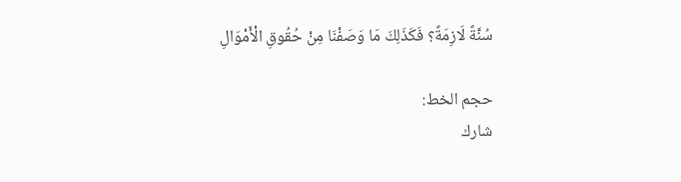سُنَّةً لَازِمَةً؟ فَكَذَلِكَ مَا وَصَفْنَا مِنْ حُقُوقِ الْأَمْوَالِ

حجم الخط:
شارك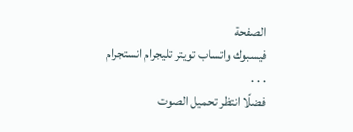الصفحة
فيسبوك واتساب تويتر تليجرام انستجرام
. . .
فضلًا انتظر تحميل الصوت